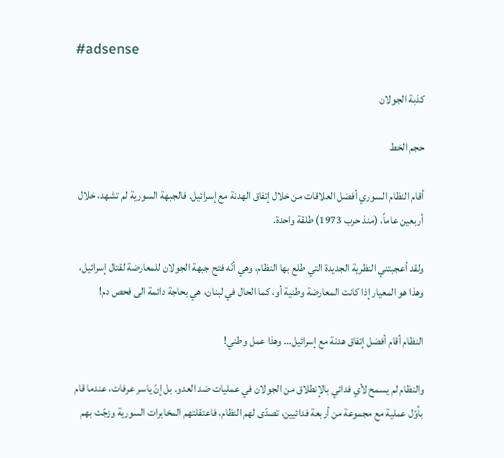#adsense

كذبة الجولان

حجم الخط

أقام النظام السوري أفضل العلاقات من خلال إتفاق الهدنة مع إسرائيل. فالجبهة السورية لم تشهد، خلال أربعين عاماً، (منذ حرب 1973) طلقة واحدة.

ولقد أعجبتني النظرية الجديدة التي طلع بها النظام، وهي أنّه فتح جبهة الجولان للمعارضة لقتال إسرائيل، وهذا هو المعيار إذا كانت المعارضة وطنية أو، كما الحال في لبنان، هي بحاجة دائمة الى فحص دم!

النظام أقام أفضل إتفاق هدنة مع إسرائيل… وهذا عمل وطني!

والنظام لم يسمح لأي فدائي بالإنطلاق من الجولان في عمليات ضد العدو. بل إنّ ياسر عرفات، عندما قام بأوّل عملية مع مجموعة من أربعة فدائيين، تصدّى لهم النظام، فاعتقلتهم المخابرات السورية وزجّت بهم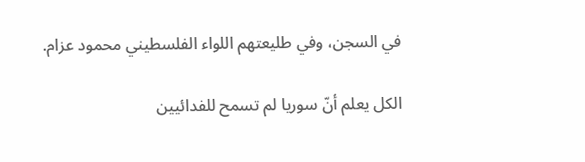في السجن، وفي طليعتهم اللواء الفلسطيني محمود عزام.

الكل يعلم أنّ سوريا لم تسمح للفدائيين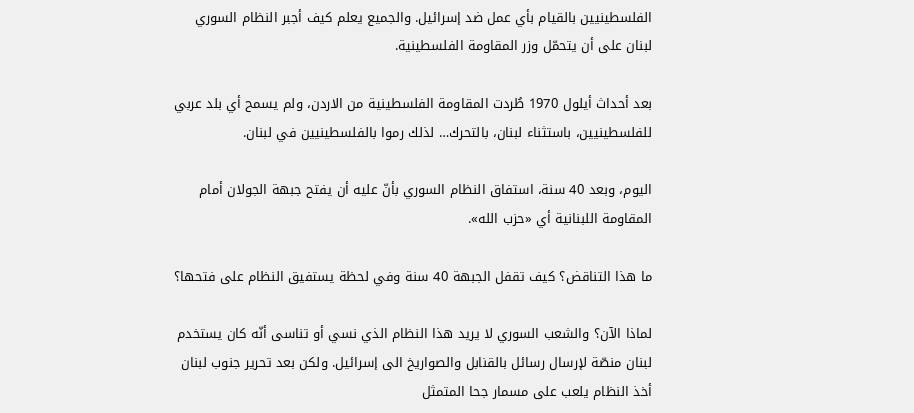الفلسطينيين بالقيام بأي عمل ضد إسرائيل. والجميع يعلم كيف أجبر النظام السوري لبنان على أن يتحمّل وزر المقاومة الفلسطينية.

بعد أحداث أيلول 1970 طُردت المقاومة الفلسطينية من الاردن، ولم يسمح أي بلد عربي للفلسطينيين، باستثناء لبنان، بالتحرك… لذلك رموا بالفلسطينيين في لبنان.

اليوم، وبعد 40 سنة، استفاق النظام السوري بأنّ عليه أن يفتح جبهة الجولان أمام المقاومة اللبنانية أي «حزب الله».

ما هذا التناقض؟ كيف تقفل الجبهة 40 سنة وفي لحظة يستفيق النظام على فتحها؟

لماذا الآن؟ والشعب السوري لا يريد هذا النظام الذي نسي أو تناسى أنّه كان يستخدم لبنان منصّة لإرسال رسائل بالقنابل والصواريخ الى إسرائيل. ولكن بعد تحرير جنوب لبنان أخذ النظام يلعب على مسمار جحا المتمثل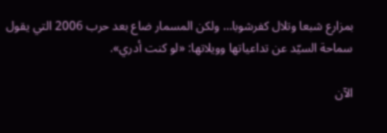بمزارع شبعا وتلال كفرشوبا… ولكن المسمار ضاع بعد حرب 2006 التي يقول سماحة السيّد عن تداعياتها وويلاتها: «لو كنت أدري».

الآن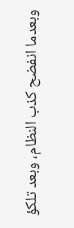وبعدما انفضح كذب النظام، وبعد تلكؤ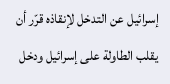إسرائيل عن التدخل لإنقاذه قرّر أن يقلب الطاولة على إسرائيل ودخل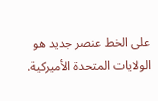على الخط عنصر جديد هو الولايات المتحدة الأميركية.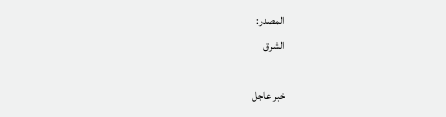المصدر:
الشرق

خبر عاجل